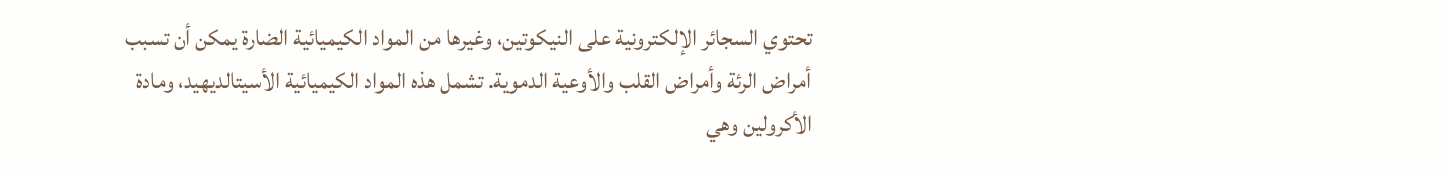تحتوي السجائر الإلكترونية على النيكوتين، وغيرها من المواد الكيميائية الضارة يمكن أن تسبب أمراض الرئة وأمراض القلب والأوعية الدموية. تشمل هذه المواد الكيميائية الأسيتالديهيد، ومادة الأكرولين وهي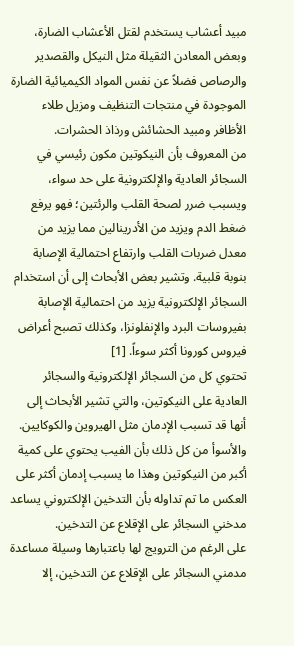مبيد أعشاب يستخدم لقتل الأعشاب الضارة، وبعض المعادن الثقيلة مثل النيكل والقصدير والرصاص فضلاً عن نفس المواد الكيميائية الضارة الموجودة في منتجات التنظيف ومزيل طلاء الأظافر ومبيد الحشائش ورذاذ الحشرات.
من المعروف بأن النيكوتين مكون رئيسي في السجائر العادية والإلكترونية على حد سواء، ويسبب ضرر لصحة القلب والرئتين؛ فهو يرفع ضغط الدم ويزيد من الأدرينالين مما يزيد من معدل ضربات القلب وارتفاع احتمالية الإصابة بنوبة قلبية. وتشير بعض الأبحاث إلى أن استخدام السجائر الإلكترونية يزيد من احتمالية الإصابة بفيروسات البرد والإنفلونزا، وكذلك تصبح أعراض فيروس كورونا أكثر سوءاً. [1]
تحتوي كل من السجائر الإلكترونية والسجائر العادية على النيكوتين، والتي تشير الأبحاث إلى أنها قد تسبب الإدمان مثل الهيروين والكوكايين. والأسوأ من كل ذلك بأن الفيب يحتوي على كمية أكبر من النيكوتين وهذا ما يسبب إدمان أكثر على العكس ما تم تداوله بأن التدخين الإلكتروني يساعد مدخني السجائر على الإقلاع عن التدخين.
على الرغم من الترويج لها باعتبارها وسيلة مساعدة مدمني السجائر على الإقلاع عن التدخين، إلا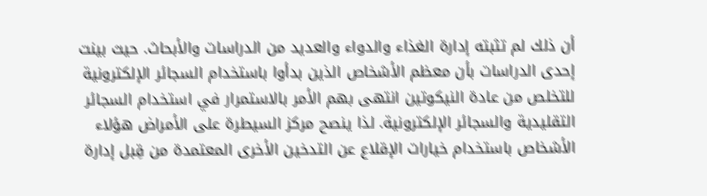أن ذلك لم تثبته إدارة الغذاء والدواء والعديد من الدراسات والأبحاث. حيث بينت إحدى الدراسات بأن معظم الأشخاص الذين بدأوا باستخدام السجائر الإلكترونية للتخلص من عادة النيكوتين انتهى بهم الأمر بالاستمرار في استخدام السجائر التقليدية والسجائر الإلكترونية. لذا ينصح مركز السيطرة على الأمراض هؤلاء الأشخاص باستخدام خيارات الإقلاع عن التدخين الأخرى المعتمدة من قِبل إدارة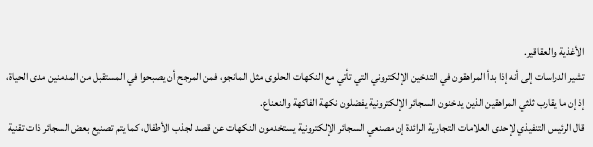الأغذية والعقاقير.
تشير الدراسات إلى أنه إذا بدأ المراهقون في التدخين الإلكتروني التي تأتي مع النكهات الحلوى مثل المانجو، فمن المرجح أن يصبحوا في المستقبل من المدمنين مدى الحياة، إذ إن ما يقارب ثلثي المراهقين الذين يدخنون السجائر الإلكترونية يفضلون نكهة الفاكهة والنعناع.
قال الرئيس التنفيذي لإحدى العلامات التجارية الرائدة إن مصنعي السجائر الإلكترونية يستخدمون النكهات عن قصد لجذب الأطفال، كما يتم تصنيع بعض السجائر ذات تقنية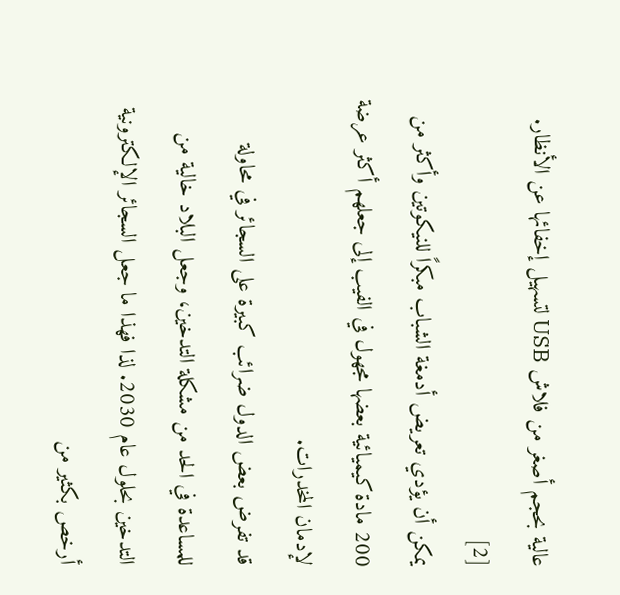عالية بحجم أصغر من فلاش USB لتسهيل إخفائها عن الأنظار. [2]
يمكن أن يؤدي تعريض أدمغة الشباب مبكراً للنيكوتين وأكثر من 200 مادة كيميائية بعضها مجهول في الفيب إلى جعلهم أكثر عرضة لإدمان المخدرات.
قد تفرض بعض الدول ضرائب كبيرة على السجائر في محاولة للمساعدة في الحد من مشكلة التدخين، وجعل البلاد خالية من التدخين بحلول عام 2030. لذا فهذا ما جعل السجائر الإلكترونية أرخص بكثير من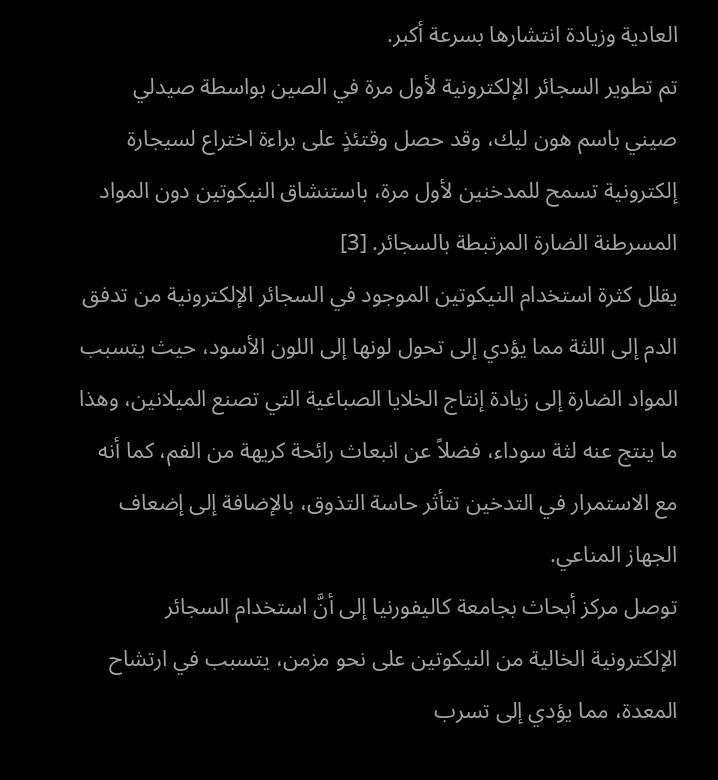العادية وزيادة انتشارها بسرعة أكبر.
تم تطوير السجائر الإلكترونية لأول مرة في الصين بواسطة صيدلي صيني باسم هون ليك، وقد حصل وقتئذٍ على براءة اختراع لسيجارة إلكترونية تسمح للمدخنين لأول مرة، باستنشاق النيكوتين دون المواد المسرطنة الضارة المرتبطة بالسجائر. [3]
يقلل كثرة استخدام النيكوتين الموجود في السجائر الإلكترونية من تدفق الدم إلى اللثة مما يؤدي إلى تحول لونها إلى اللون الأسود، حيث يتسبب المواد الضارة إلى زيادة إنتاج الخلايا الصباغية التي تصنع الميلانين، وهذا ما ينتج عنه لثة سوداء، فضلاً عن انبعاث رائحة كريهة من الفم، كما أنه مع الاستمرار في التدخين تتأثر حاسة التذوق، بالإضافة إلى إضعاف الجهاز المناعي.
توصل مركز أبحاث بجامعة كاليفورنيا إلى أنَّ استخدام السجائر الإلكترونية الخالية من النيكوتين على نحو مزمن، يتسبب في ارتشاح المعدة، مما يؤدي إلى تسرب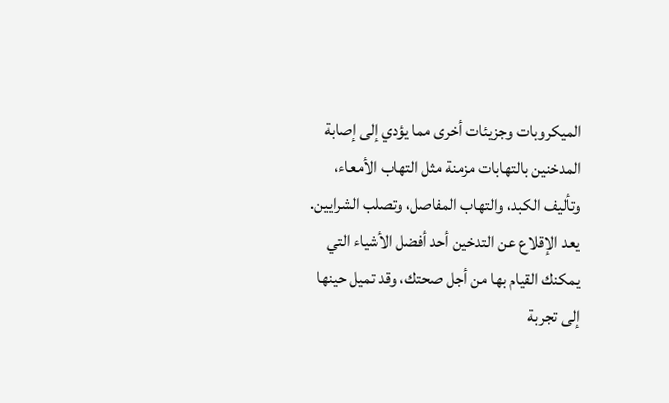الميكروبات وجزيئات أخرى مما يؤدي إلى إصابة المدخنين بالتهابات مزمنة مثل التهاب الأمعاء، وتأليف الكبد، والتهاب المفاصل، وتصلب الشرايين.
يعد الإقلاع عن التدخين أحد أفضل الأشياء التي يمكنك القيام بها من أجل صحتك، وقد تميل حينها إلى تجربة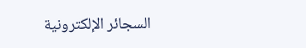السجائر الإلكترونية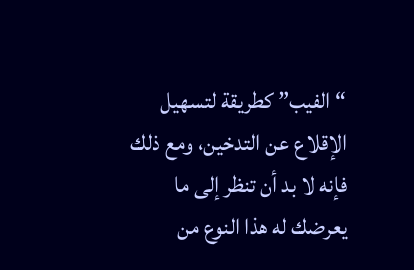“الفيب” كطريقة لتسهيل الإقلاع عن التدخين، ومع ذلك فإنه لا بد أن تنظر إلى ما يعرضك له هذا النوع من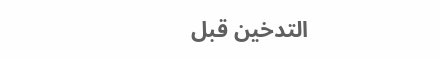التدخين قبل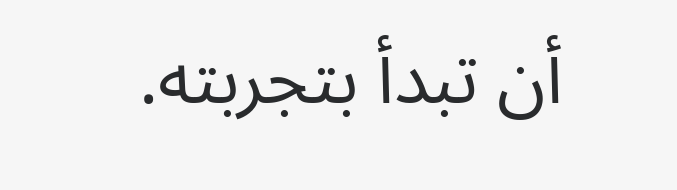أن تبدأ بتجربته.